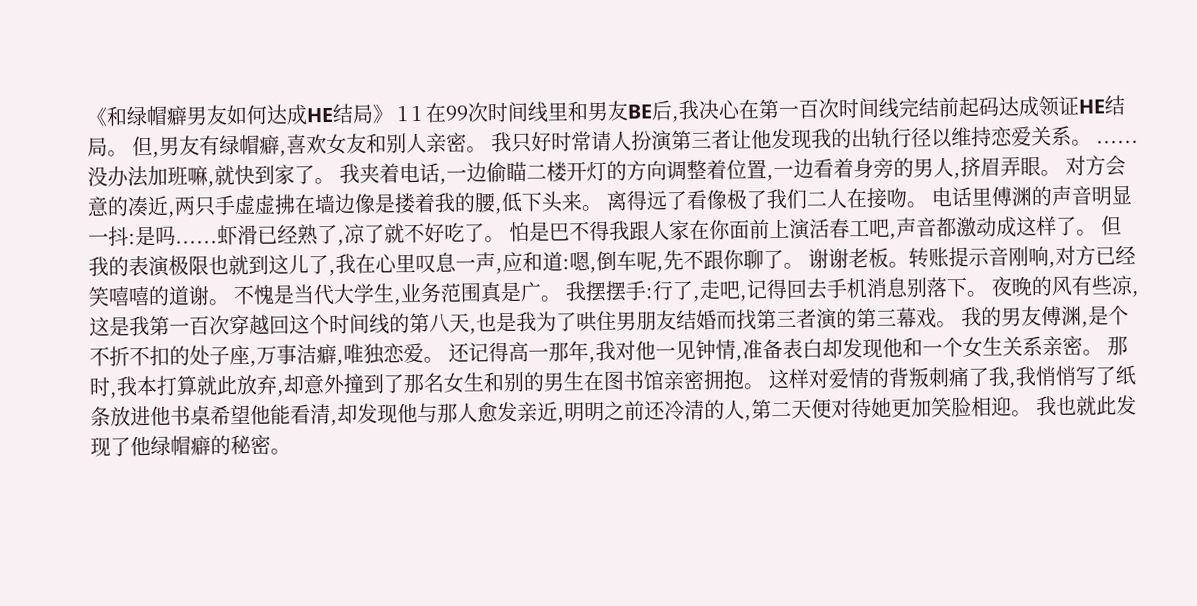《和绿帽癖男友如何达成HE结局》 1 1 在99次时间线里和男友BE后,我决心在第一百次时间线完结前起码达成领证HE结局。 但,男友有绿帽癖,喜欢女友和别人亲密。 我只好时常请人扮演第三者让他发现我的出轨行径以维持恋爱关系。 ...... 没办法加班嘛,就快到家了。 我夹着电话,一边偷瞄二楼开灯的方向调整着位置,一边看着身旁的男人,挤眉弄眼。 对方会意的凑近,两只手虚虚拂在墙边像是搂着我的腰,低下头来。 离得远了看像极了我们二人在接吻。 电话里傅渊的声音明显一抖:是吗......虾滑已经熟了,凉了就不好吃了。 怕是巴不得我跟人家在你面前上演活春工吧,声音都激动成这样了。 但我的表演极限也就到这儿了,我在心里叹息一声,应和道:嗯,倒车呢,先不跟你聊了。 谢谢老板。转账提示音刚响,对方已经笑嘻嘻的道谢。 不愧是当代大学生,业务范围真是广。 我摆摆手:行了,走吧,记得回去手机消息别落下。 夜晚的风有些凉,这是我第一百次穿越回这个时间线的第八天,也是我为了哄住男朋友结婚而找第三者演的第三幕戏。 我的男友傅渊,是个不折不扣的处子座,万事洁癖,唯独恋爱。 还记得高一那年,我对他一见钟情,准备表白却发现他和一个女生关系亲密。 那时,我本打算就此放弃,却意外撞到了那名女生和别的男生在图书馆亲密拥抱。 这样对爱情的背叛刺痛了我,我悄悄写了纸条放进他书桌希望他能看清,却发现他与那人愈发亲近,明明之前还冷清的人,第二天便对待她更加笑脸相迎。 我也就此发现了他绿帽癖的秘密。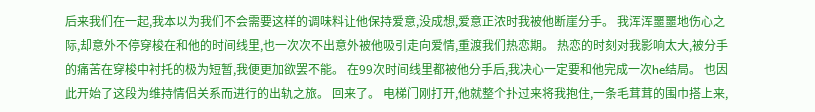后来我们在一起,我本以为我们不会需要这样的调味料让他保持爱意,没成想,爱意正浓时我被他断崖分手。 我浑浑噩噩地伤心之际,却意外不停穿梭在和他的时间线里,也一次次不出意外被他吸引走向爱情,重渡我们热恋期。 热恋的时刻对我影响太大,被分手的痛苦在穿梭中衬托的极为短暂,我便更加欲罢不能。 在99次时间线里都被他分手后,我决心一定要和他完成一次he结局。 也因此开始了这段为维持情侣关系而进行的出轨之旅。 回来了。 电梯门刚打开,他就整个扑过来将我抱住,一条毛茸茸的围巾搭上来,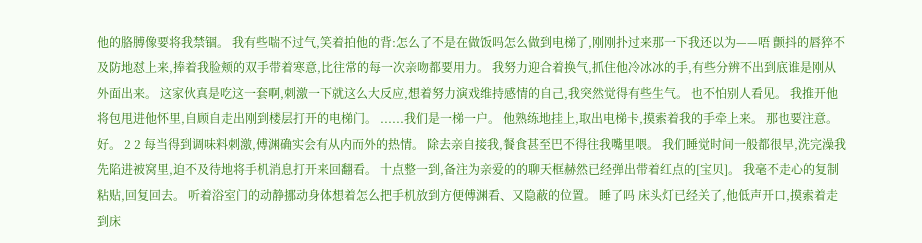他的胳膊像要将我禁锢。 我有些喘不过气,笑着拍他的背:怎么了不是在做饭吗怎么做到电梯了,刚刚扑过来那一下我还以为——唔 颤抖的唇猝不及防地怼上来,捧着我脸颊的双手带着寒意,比往常的每一次亲吻都要用力。 我努力迎合着换气,抓住他冷冰冰的手,有些分辨不出到底谁是刚从外面出来。 这家伙真是吃这一套啊,刺激一下就这么大反应,想着努力演戏维持感情的自己,我突然觉得有些生气。 也不怕别人看见。 我推开他将包甩进他怀里,自顾自走出刚到楼层打开的电梯门。 ......我们是一梯一户。 他熟练地挂上,取出电梯卡,摸索着我的手牵上来。 那也要注意。 好。 2 2 每当得到调味料刺激,傅渊确实会有从内而外的热情。 除去亲自接我,餐食甚至巴不得往我嘴里喂。 我们睡觉时间一般都很早,洗完澡我先陷进被窝里,迫不及待地将手机消息打开来回翻看。 十点整一到,备注为亲爱的的聊天框赫然已经弹出带着红点的[宝贝]。 我毫不走心的复制粘贴,回复回去。 听着浴室门的动静挪动身体想着怎么把手机放到方便傅渊看、又隐蔽的位置。 睡了吗 床头灯已经关了,他低声开口,摸索着走到床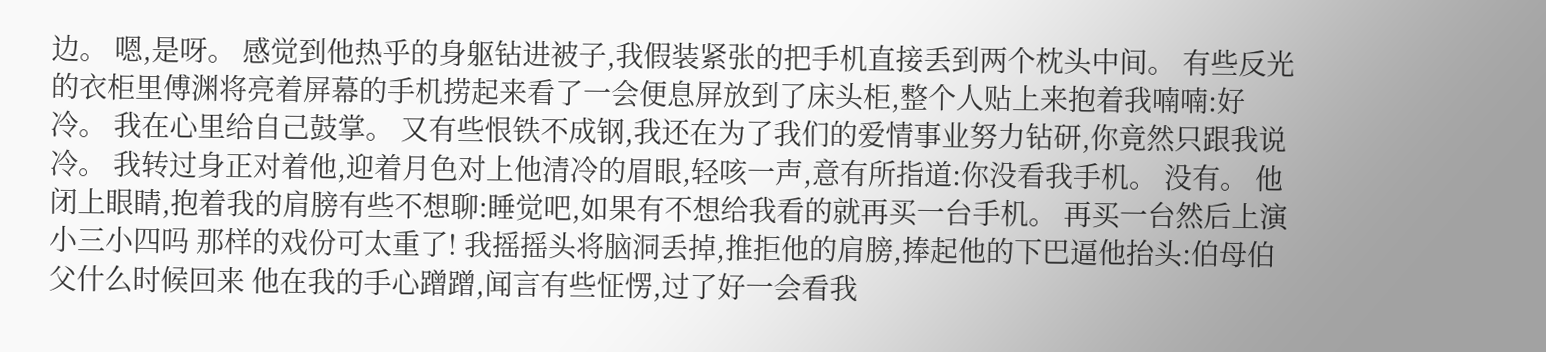边。 嗯,是呀。 感觉到他热乎的身躯钻进被子,我假装紧张的把手机直接丢到两个枕头中间。 有些反光的衣柜里傅渊将亮着屏幕的手机捞起来看了一会便息屏放到了床头柜,整个人贴上来抱着我喃喃:好冷。 我在心里给自己鼓掌。 又有些恨铁不成钢,我还在为了我们的爱情事业努力钻研,你竟然只跟我说冷。 我转过身正对着他,迎着月色对上他清冷的眉眼,轻咳一声,意有所指道:你没看我手机。 没有。 他闭上眼睛,抱着我的肩膀有些不想聊:睡觉吧,如果有不想给我看的就再买一台手机。 再买一台然后上演小三小四吗 那样的戏份可太重了! 我摇摇头将脑洞丢掉,推拒他的肩膀,捧起他的下巴逼他抬头:伯母伯父什么时候回来 他在我的手心蹭蹭,闻言有些怔愣,过了好一会看我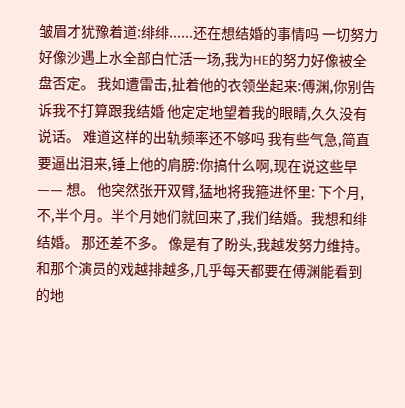皱眉才犹豫着道:绯绯......还在想结婚的事情吗 一切努力好像沙遇上水全部白忙活一场,我为HE的努力好像被全盘否定。 我如遭雷击,扯着他的衣领坐起来:傅渊,你别告诉我不打算跟我结婚 他定定地望着我的眼睛,久久没有说话。 难道这样的出轨频率还不够吗 我有些气急,简直要逼出泪来,锤上他的肩膀:你搞什么啊,现在说这些早—— 想。 他突然张开双臂,猛地将我箍进怀里: 下个月,不,半个月。半个月她们就回来了,我们结婚。我想和绯结婚。 那还差不多。 像是有了盼头,我越发努力维持。 和那个演员的戏越排越多,几乎每天都要在傅渊能看到的地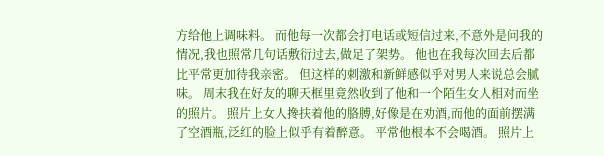方给他上调味料。 而他每一次都会打电话或短信过来,不意外是问我的情况,我也照常几句话敷衍过去,做足了架势。 他也在我每次回去后都比平常更加待我亲密。 但这样的刺激和新鲜感似乎对男人来说总会腻味。 周末我在好友的聊天框里竟然收到了他和一个陌生女人相对而坐的照片。 照片上女人搀扶着他的胳膊,好像是在劝酒,而他的面前摆满了空酒瓶,泛红的脸上似乎有着醉意。 平常他根本不会喝酒。 照片上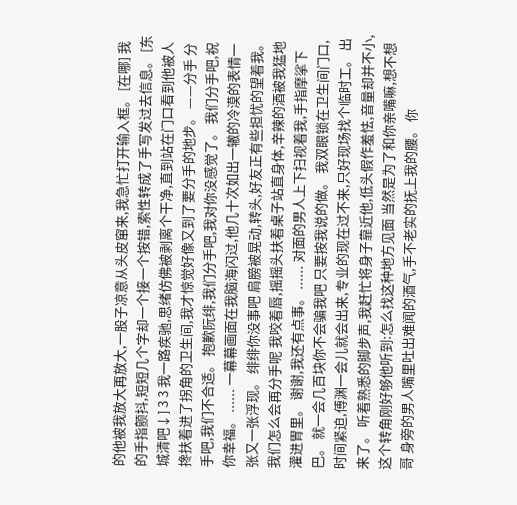的他被我放大再放大,一股子凉意从头皮窜来,我急忙打开输入框。 [在哪] 我的手指颤抖,短短几个字却一个接一个按错,索性转成了手写发过去信息。 [东城清吧↓] 3 3 我一路疾驰,思绪仿佛被剥离个干净,直到站在门口看到他被人搀扶着进了拐角的卫生间,我才惊觉好像又到了要分手的地步。 ——分手 分手吧,我们不合适。 抱歉阮绯,我们分手吧,我对你没感觉了。 我们分手吧,祝你幸福。 ...... 一幕幕画面在我脑海闪过,他几十次如出一辙的冷漠的表情一张又一张浮现。 绯绯你没事吧 肩膀被晃动,转头,好友正有些担忧的望着我。 我们怎么会再分手呢 我咬着唇,摇摇头扶着桌子站直身体,辛辣的酒被我猛地灌进胃里。 谢谢,我还有点事。 ...... 对面的男人上下扫视着我,手指摩挲下巴。 就一会几百块你不会骗我吧 只要按我说的做。 我双眼锁在卫生间门口,时间紧迫,傅渊一会儿就会出来,专业的现在过不来,只好现场找个临时工。 出来了。 听着熟悉的脚步声,我赶忙将身子靠近他,低头假作羞怯,音量却并不小,这个转角刚好够他听到:怎么找这种地方见面 当然是为了和你亲嘴嘛,想不想哥 身旁的男人嘴里吐出难闻的酒气,手不老实的抚上我的腰。 你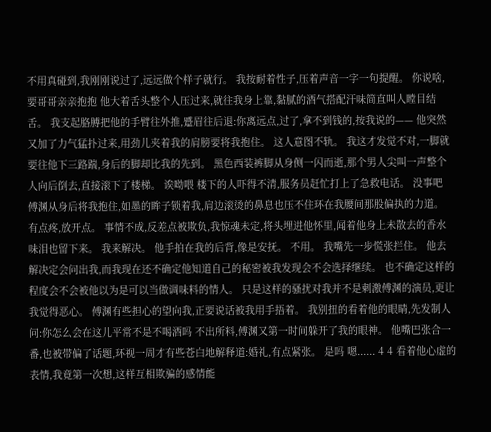不用真碰到,我刚刚说过了,远远做个样子就行。 我按耐着性子,压着声音一字一句提醒。 你说啥,要哥哥亲亲抱抱 他大着舌头整个人压过来,就往我身上靠,黏腻的酒气搭配汗味简直叫人瞠目结舌。 我支起胳膊把他的手臂往外推,蹙眉往后退:你离远点,过了,拿不到钱的,按我说的—— 他突然又加了力气猛扑过来,用劲儿夹着我的肩膀要将我抱住。 这人意图不轨。 我这才发觉不对,一脚就要往他下三路踹,身后的脚却比我的先到。 黑色西装裤脚从身侧一闪而逝,那个男人尖叫一声整个人向后倒去,直接滚下了楼梯。 诶呦喂 楼下的人吓得不清,服务员赶忙打上了急救电话。 没事吧 傅渊从身后将我抱住,如墨的眸子锁着我,肩边滚烫的鼻息也压不住环在我腰间那股偏执的力道。 有点疼,放开点。 事情不成,反差点被欺负,我惊魂未定,将头埋进他怀里,闻着他身上未散去的香水味泪也留下来。 我来解决。 他手拍在我的后背,像是安抚。 不用。 我嘴先一步慌张拦住。 他去解决定会问出我,而我现在还不确定他知道自己的秘密被我发现会不会选择继续。 也不确定这样的程度会不会被他以为是可以当做调味料的情人。 只是这样的骚扰对我并不是刺激傅渊的演员,更让我觉得恶心。 傅渊有些担心的望向我,正要说话被我用手捂着。 我别扭的看着他的眼睛,先发制人问:你怎么会在这儿平常不是不喝酒吗 不出所料,傅渊又第一时间躲开了我的眼神。 他嘴巴张合一番,也被带偏了话题,环视一周才有些苍白地解释道:婚礼,有点紧张。 是吗 嗯...... 4 4 看着他心虚的表情,我竟第一次想,这样互相欺骗的感情能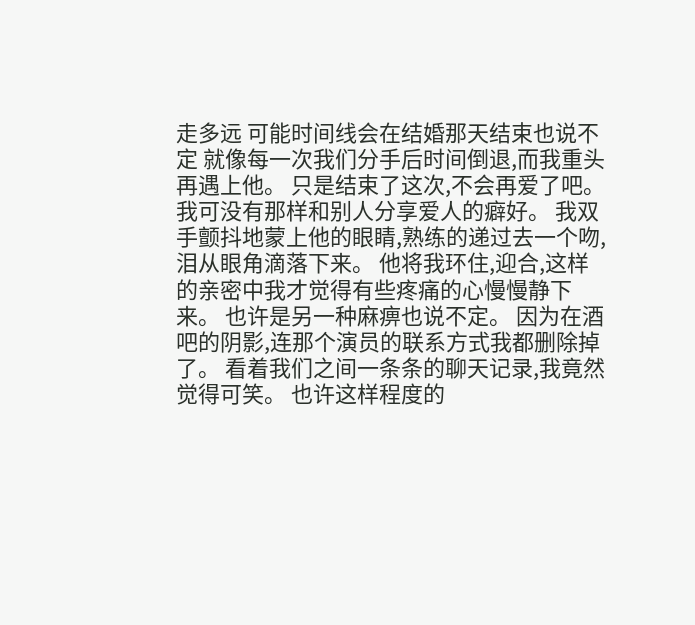走多远 可能时间线会在结婚那天结束也说不定 就像每一次我们分手后时间倒退,而我重头再遇上他。 只是结束了这次,不会再爱了吧。 我可没有那样和别人分享爱人的癖好。 我双手颤抖地蒙上他的眼睛,熟练的递过去一个吻,泪从眼角滴落下来。 他将我环住,迎合,这样的亲密中我才觉得有些疼痛的心慢慢静下来。 也许是另一种麻痹也说不定。 因为在酒吧的阴影,连那个演员的联系方式我都删除掉了。 看着我们之间一条条的聊天记录,我竟然觉得可笑。 也许这样程度的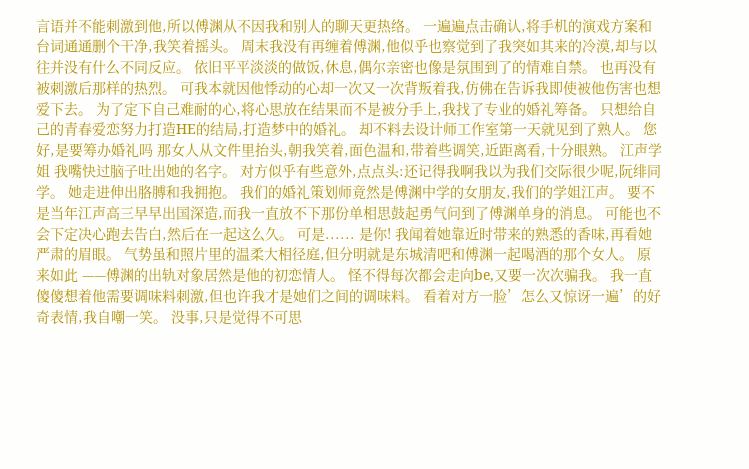言语并不能刺激到他,所以傅渊从不因我和别人的聊天更热络。 一遍遍点击确认,将手机的演戏方案和台词通通删个干净,我笑着摇头。 周末我没有再缠着傅渊,他似乎也察觉到了我突如其来的冷漠,却与以往并没有什么不同反应。 依旧平平淡淡的做饭,休息,偶尔亲密也像是氛围到了的情难自禁。 也再没有被刺激后那样的热烈。 可我本就因他悸动的心却一次又一次背叛着我,仿佛在告诉我即使被他伤害也想爱下去。 为了定下自己难耐的心,将心思放在结果而不是被分手上,我找了专业的婚礼筹备。 只想给自己的青春爱恋努力打造HE的结局,打造梦中的婚礼。 却不料去设计师工作室第一天就见到了熟人。 您好,是要筹办婚礼吗 那女人从文件里抬头,朝我笑着,面色温和,带着些调笑,近距离看,十分眼熟。 江声学姐 我嘴快过脑子吐出她的名字。 对方似乎有些意外,点点头:还记得我啊我以为我们交际很少呢,阮绯同学。 她走进伸出胳膊和我拥抱。 我们的婚礼策划师竟然是傅渊中学的女朋友,我们的学姐江声。 要不是当年江声高三早早出国深造,而我一直放不下那份单相思鼓起勇气问到了傅渊单身的消息。 可能也不会下定决心跑去告白,然后在一起这么久。 可是...... 是你! 我闻着她靠近时带来的熟悉的香味,再看她严肃的眉眼。 气势虽和照片里的温柔大相径庭,但分明就是东城清吧和傅渊一起喝酒的那个女人。 原来如此 ——傅渊的出轨对象居然是他的初恋情人。 怪不得每次都会走向be,又要一次次骗我。 我一直傻傻想着他需要调味料刺激,但也许我才是她们之间的调味料。 看着对方一脸’怎么又惊讶一遍’的好奇表情,我自嘲一笑。 没事,只是觉得不可思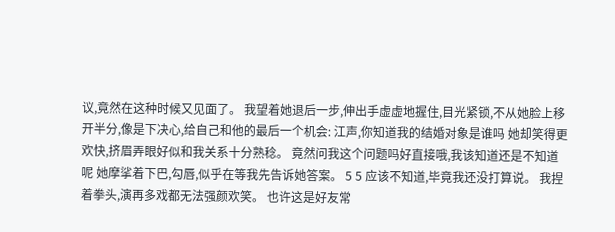议,竟然在这种时候又见面了。 我望着她退后一步,伸出手虚虚地握住,目光紧锁,不从她脸上移开半分,像是下决心,给自己和他的最后一个机会: 江声,你知道我的结婚对象是谁吗 她却笑得更欢快,挤眉弄眼好似和我关系十分熟稔。 竟然问我这个问题吗好直接哦,我该知道还是不知道呢 她摩挲着下巴,勾唇,似乎在等我先告诉她答案。 5 5 应该不知道,毕竟我还没打算说。 我捏着拳头,演再多戏都无法强颜欢笑。 也许这是好友常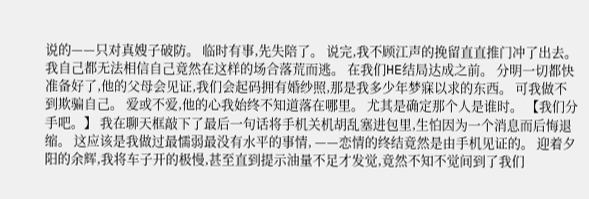说的——只对真嫂子破防。 临时有事,先失陪了。 说完,我不顾江声的挽留直直推门冲了出去。 我自己都无法相信自己竟然在这样的场合落荒而逃。 在我们HE结局达成之前。 分明一切都快准备好了,他的父母会见证,我们会起码拥有婚纱照,那是我多少年梦寐以求的东西。 可我做不到欺骗自己。 爱或不爱,他的心我始终不知道落在哪里。 尤其是确定那个人是谁时。 【我们分手吧。】 我在聊天框敲下了最后一句话将手机关机胡乱塞进包里,生怕因为一个消息而后悔退缩。 这应该是我做过最懦弱最没有水平的事情, ——恋情的终结竟然是由手机见证的。 迎着夕阳的余辉,我将车子开的极慢,甚至直到提示油量不足才发觉,竟然不知不觉间到了我们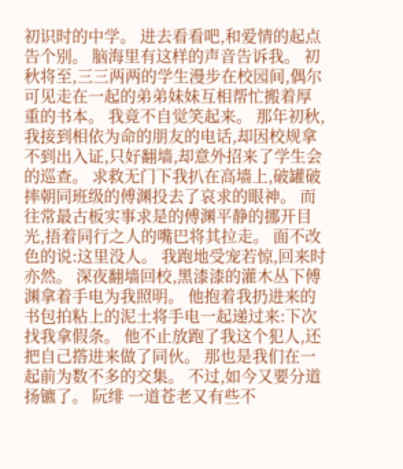初识时的中学。 进去看看吧,和爱情的起点告个别。 脑海里有这样的声音告诉我。 初秋将至,三三两两的学生漫步在校园间,偶尔可见走在一起的弟弟妹妹互相帮忙搬着厚重的书本。 我竟不自觉笑起来。 那年初秋,我接到相依为命的朋友的电话,却因校规拿不到出入证,只好翻墙,却意外招来了学生会的巡查。 求救无门下我扒在高墙上,破罐破摔朝同班级的傅渊投去了哀求的眼神。 而往常最古板实事求是的傅渊平静的挪开目光,捂着同行之人的嘴巴将其拉走。 面不改色的说:这里没人。 我跑地受宠若惊,回来时亦然。 深夜翻墙回校,黑漆漆的灌木丛下傅渊拿着手电为我照明。 他抱着我扔进来的书包拍粘上的泥土将手电一起递过来:下次找我拿假条。 他不止放跑了我这个犯人,还把自己撘进来做了同伙。 那也是我们在一起前为数不多的交集。 不过,如今又要分道扬镳了。 阮绯 一道苍老又有些不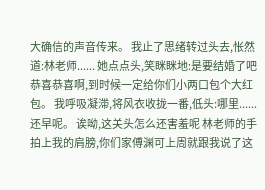大确信的声音传来。 我止了思绪转过头去,怅然道:林老师...... 她点点头,笑眯眯地:是要结婚了吧恭喜恭喜啊,到时候一定给你们小两口包个大红包。 我呼吸凝滞,将风衣收拢一番,低头:哪里......还早呢。 诶呦,这关头怎么还害羞呢 林老师的手拍上我的肩膀,你们家傅渊可上周就跟我说了这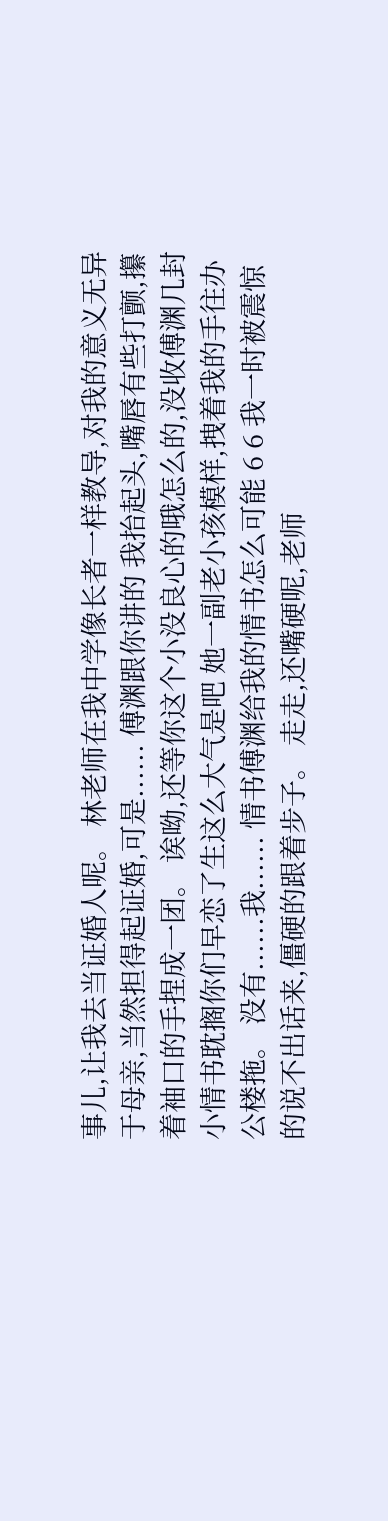事儿,让我去当证婚人呢。 林老师在我中学像长者一样教导,对我的意义无异于母亲,当然担得起证婚,可是...... 傅渊跟你讲的 我抬起头,嘴唇有些打颤,攥着袖口的手捏成一团。 诶呦,还等你这个小没良心的哦怎么的,没收傅渊几封小情书耽搁你们早恋了生这么大气是吧 她一副老小孩模样,拽着我的手往办公楼拖。 没有......我...... 情书傅渊给我的情书怎么可能 6 6 我一时被震惊的说不出话来,僵硬的跟着步子。 走走,还嘴硬呢,老师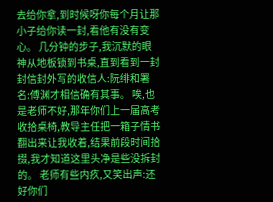去给你拿,到时候呀你每个月让那小子给你读一封,看他有没有变心。 几分钟的步子,我沉默的眼神从地板锁到书桌,直到看到一封封信封外写的收信人:阮绯和署名:傅渊才相信确有其事。 唉,也是老师不好,那年你们上一届高考收拾桌椅,教导主任把一箱子情书翻出来让我收着,结果前段时间拾掇,我才知道这里头净是些没拆封的。 老师有些内疚,又笑出声:还好你们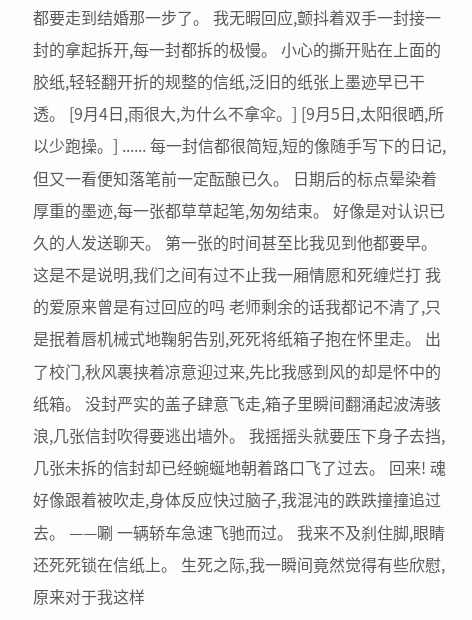都要走到结婚那一步了。 我无暇回应,颤抖着双手一封接一封的拿起拆开,每一封都拆的极慢。 小心的撕开贴在上面的胶纸,轻轻翻开折的规整的信纸,泛旧的纸张上墨迹早已干透。 [9月4日,雨很大,为什么不拿伞。] [9月5日,太阳很晒,所以少跑操。] ...... 每一封信都很简短,短的像随手写下的日记,但又一看便知落笔前一定酝酿已久。 日期后的标点晕染着厚重的墨迹,每一张都草草起笔,匆匆结束。 好像是对认识已久的人发送聊天。 第一张的时间甚至比我见到他都要早。 这是不是说明,我们之间有过不止我一厢情愿和死缠烂打 我的爱原来曾是有过回应的吗 老师剩余的话我都记不清了,只是抿着唇机械式地鞠躬告别,死死将纸箱子抱在怀里走。 出了校门,秋风裹挟着凉意迎过来,先比我感到风的却是怀中的纸箱。 没封严实的盖子肆意飞走,箱子里瞬间翻涌起波涛骇浪,几张信封吹得要逃出墙外。 我摇摇头就要压下身子去挡,几张未拆的信封却已经蜿蜒地朝着路口飞了过去。 回来! 魂好像跟着被吹走,身体反应快过脑子,我混沌的跌跌撞撞追过去。 ——唰 一辆轿车急速飞驰而过。 我来不及刹住脚,眼睛还死死锁在信纸上。 生死之际,我一瞬间竟然觉得有些欣慰,原来对于我这样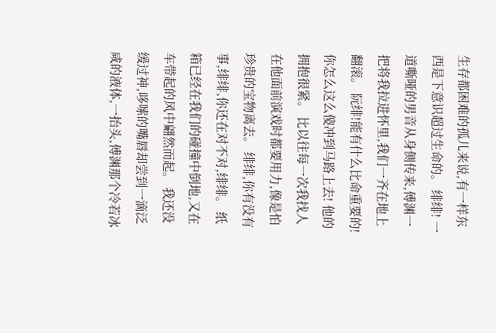生存都困难的孤儿来说,有一样东西是下意识超过生命的。 绯绯! 一道嘶哑的男音从身侧传来,傅渊一把将我拉进怀里,我们一齐在地上翻滚。 阮绯!能有什么比命重要的!你怎么这么傻冲到马路上去! 他的拥抱很紧。 比以往每一次我找人在他面前演戏时都要用力,像是怕珍贵的宝物离去。 绯绯,你有没有事,绯绯,你还在对不对,绯绯。 纸箱已经在我们的碰撞中倒地,又在车带起的风中翩然而起。 我还没缓过神,哆嗦的嘴唇却尝到一滴泛咸的液体,一抬头,傅渊那个冷若冰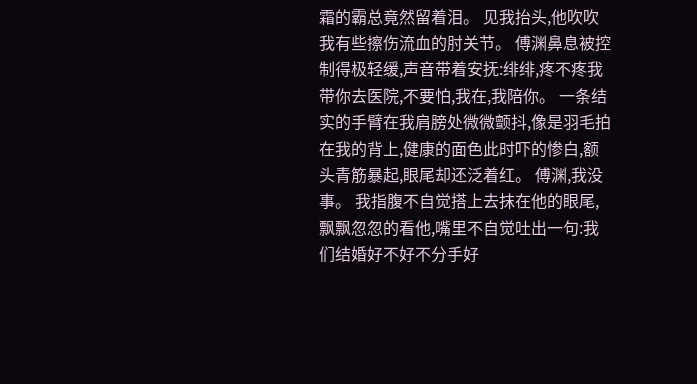霜的霸总竟然留着泪。 见我抬头,他吹吹我有些擦伤流血的肘关节。 傅渊鼻息被控制得极轻缓,声音带着安抚:绯绯,疼不疼我带你去医院,不要怕,我在,我陪你。 一条结实的手臂在我肩膀处微微颤抖,像是羽毛拍在我的背上,健康的面色此时吓的惨白,额头青筋暴起,眼尾却还泛着红。 傅渊,我没事。 我指腹不自觉搭上去抹在他的眼尾,飘飘忽忽的看他,嘴里不自觉吐出一句:我们结婚好不好不分手好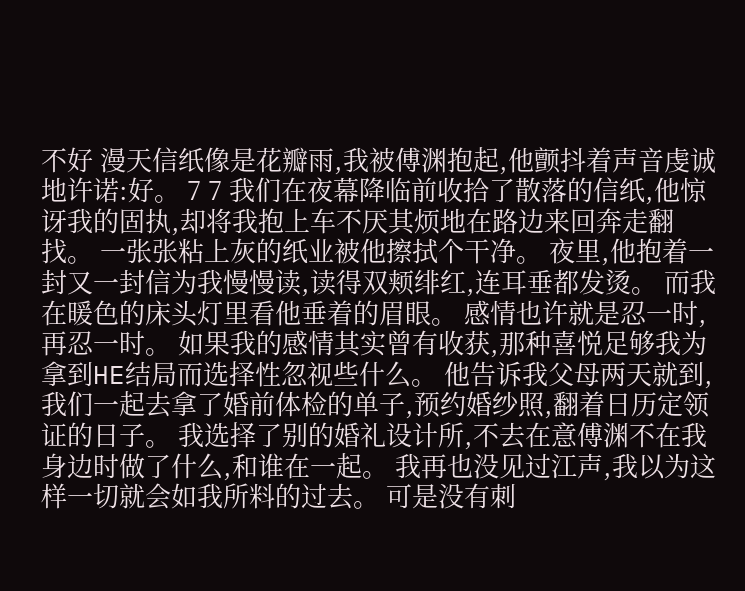不好 漫天信纸像是花瓣雨,我被傅渊抱起,他颤抖着声音虔诚地许诺:好。 7 7 我们在夜幕降临前收拾了散落的信纸,他惊讶我的固执,却将我抱上车不厌其烦地在路边来回奔走翻找。 一张张粘上灰的纸业被他擦拭个干净。 夜里,他抱着一封又一封信为我慢慢读,读得双颊绯红,连耳垂都发烫。 而我在暖色的床头灯里看他垂着的眉眼。 感情也许就是忍一时,再忍一时。 如果我的感情其实曾有收获,那种喜悦足够我为拿到HE结局而选择性忽视些什么。 他告诉我父母两天就到,我们一起去拿了婚前体检的单子,预约婚纱照,翻着日历定领证的日子。 我选择了别的婚礼设计所,不去在意傅渊不在我身边时做了什么,和谁在一起。 我再也没见过江声,我以为这样一切就会如我所料的过去。 可是没有刺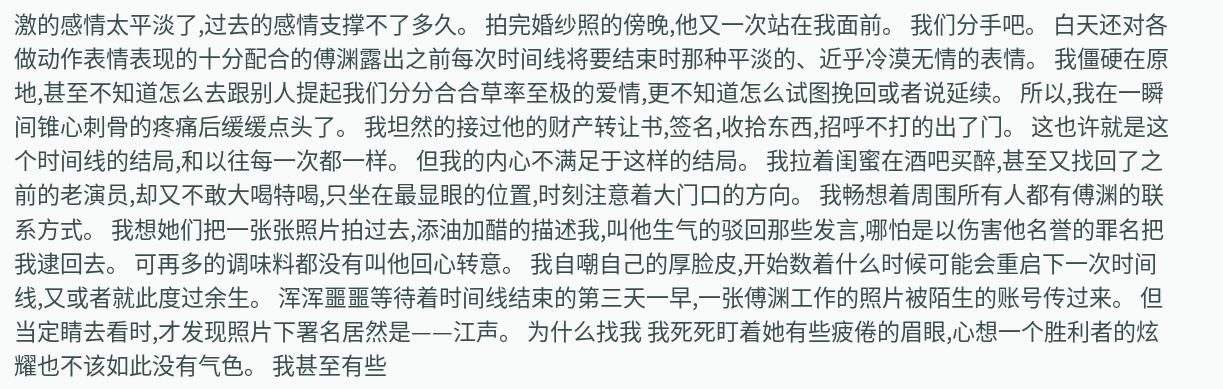激的感情太平淡了,过去的感情支撑不了多久。 拍完婚纱照的傍晚,他又一次站在我面前。 我们分手吧。 白天还对各做动作表情表现的十分配合的傅渊露出之前每次时间线将要结束时那种平淡的、近乎冷漠无情的表情。 我僵硬在原地,甚至不知道怎么去跟别人提起我们分分合合草率至极的爱情,更不知道怎么试图挽回或者说延续。 所以,我在一瞬间锥心刺骨的疼痛后缓缓点头了。 我坦然的接过他的财产转让书,签名,收拾东西,招呼不打的出了门。 这也许就是这个时间线的结局,和以往每一次都一样。 但我的内心不满足于这样的结局。 我拉着闺蜜在酒吧买醉,甚至又找回了之前的老演员,却又不敢大喝特喝,只坐在最显眼的位置,时刻注意着大门口的方向。 我畅想着周围所有人都有傅渊的联系方式。 我想她们把一张张照片拍过去,添油加醋的描述我,叫他生气的驳回那些发言,哪怕是以伤害他名誉的罪名把我逮回去。 可再多的调味料都没有叫他回心转意。 我自嘲自己的厚脸皮,开始数着什么时候可能会重启下一次时间线,又或者就此度过余生。 浑浑噩噩等待着时间线结束的第三天一早,一张傅渊工作的照片被陌生的账号传过来。 但当定睛去看时,才发现照片下署名居然是——江声。 为什么找我 我死死盯着她有些疲倦的眉眼,心想一个胜利者的炫耀也不该如此没有气色。 我甚至有些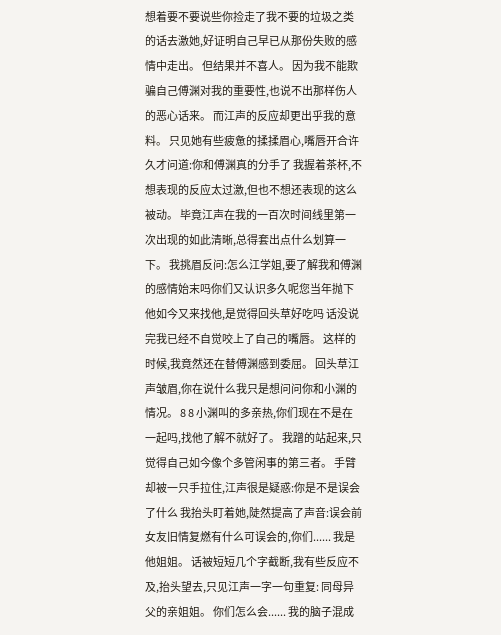想着要不要说些你捡走了我不要的垃圾之类的话去激她,好证明自己早已从那份失败的感情中走出。 但结果并不喜人。 因为我不能欺骗自己傅渊对我的重要性,也说不出那样伤人的恶心话来。 而江声的反应却更出乎我的意料。 只见她有些疲惫的揉揉眉心,嘴唇开合许久才问道:你和傅渊真的分手了 我握着茶杯,不想表现的反应太过激,但也不想还表现的这么被动。 毕竟江声在我的一百次时间线里第一次出现的如此清晰,总得套出点什么划算一下。 我挑眉反问:怎么江学姐,要了解我和傅渊的感情始末吗你们又认识多久呢您当年抛下他如今又来找他,是觉得回头草好吃吗 话没说完我已经不自觉咬上了自己的嘴唇。 这样的时候,我竟然还在替傅渊感到委屈。 回头草江声皱眉,你在说什么我只是想问问你和小渊的情况。 8 8 小渊叫的多亲热,你们现在不是在一起吗,找他了解不就好了。 我蹭的站起来,只觉得自己如今像个多管闲事的第三者。 手臂却被一只手拉住,江声很是疑惑:你是不是误会了什么 我抬头盯着她,陡然提高了声音:误会前女友旧情复燃有什么可误会的,你们...... 我是他姐姐。 话被短短几个字截断,我有些反应不及,抬头望去,只见江声一字一句重复: 同母异父的亲姐姐。 你们怎么会...... 我的脑子混成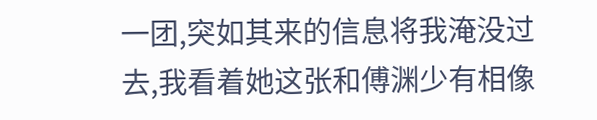一团,突如其来的信息将我淹没过去,我看着她这张和傅渊少有相像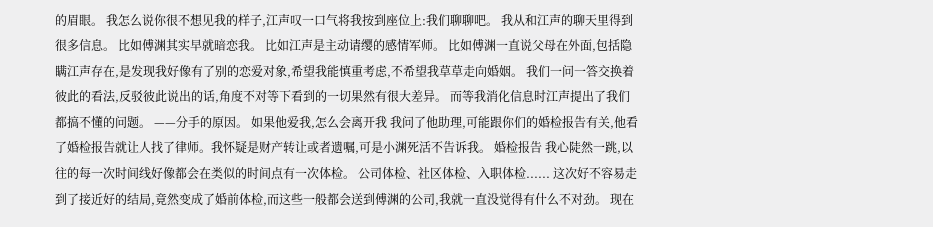的眉眼。 我怎么说你很不想见我的样子,江声叹一口气将我按到座位上:我们聊聊吧。 我从和江声的聊天里得到很多信息。 比如傅渊其实早就暗恋我。 比如江声是主动请缨的感情军师。 比如傅渊一直说父母在外面,包括隐瞒江声存在,是发现我好像有了别的恋爱对象,希望我能慎重考虑,不希望我草草走向婚姻。 我们一问一答交换着彼此的看法,反驳彼此说出的话,角度不对等下看到的一切果然有很大差异。 而等我消化信息时江声提出了我们都搞不懂的问题。 ——分手的原因。 如果他爱我,怎么会离开我 我问了他助理,可能跟你们的婚检报告有关,他看了婚检报告就让人找了律师。我怀疑是财产转让或者遗嘱,可是小渊死活不告诉我。 婚检报告 我心陡然一跳,以往的每一次时间线好像都会在类似的时间点有一次体检。 公司体检、社区体检、入职体检...... 这次好不容易走到了接近好的结局,竟然变成了婚前体检,而这些一般都会送到傅渊的公司,我就一直没觉得有什么不对劲。 现在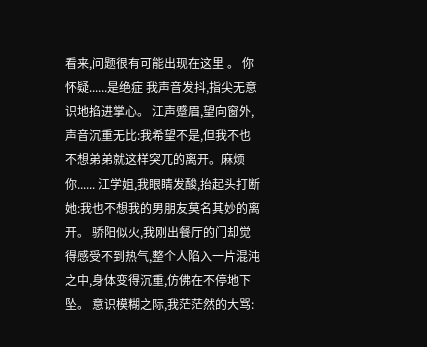看来,问题很有可能出现在这里 。 你怀疑......是绝症 我声音发抖,指尖无意识地掐进掌心。 江声蹙眉,望向窗外,声音沉重无比:我希望不是,但我不也不想弟弟就这样突兀的离开。麻烦你...... 江学姐,我眼睛发酸,抬起头打断她:我也不想我的男朋友莫名其妙的离开。 骄阳似火,我刚出餐厅的门却觉得感受不到热气,整个人陷入一片混沌之中,身体变得沉重,仿佛在不停地下坠。 意识模糊之际,我茫茫然的大骂: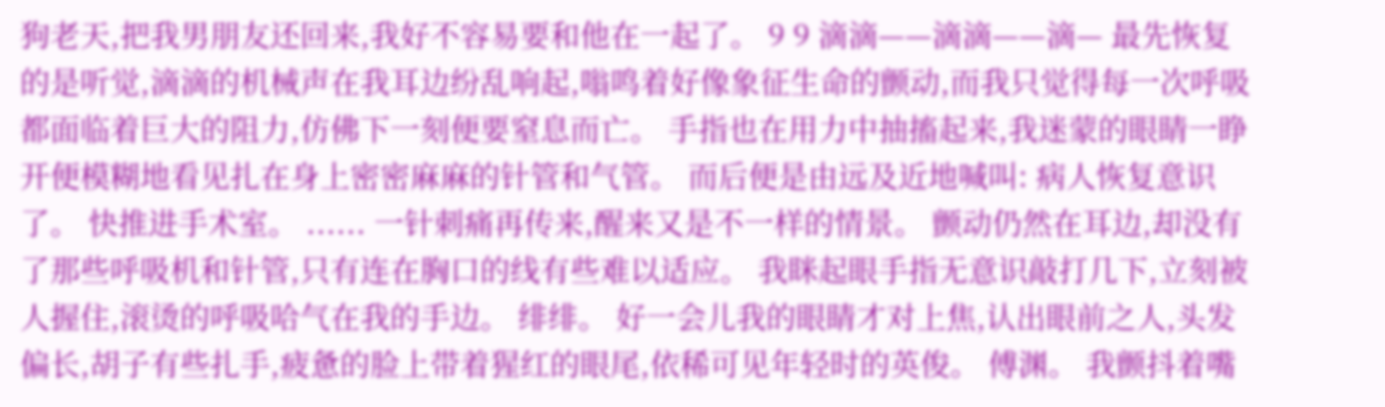狗老天,把我男朋友还回来,我好不容易要和他在一起了。 9 9 滴滴——滴滴——滴— 最先恢复的是听觉,滴滴的机械声在我耳边纷乱响起,嗡鸣着好像象征生命的颤动,而我只觉得每一次呼吸都面临着巨大的阻力,仿佛下一刻便要窒息而亡。 手指也在用力中抽搐起来,我迷蒙的眼睛一睁开便模糊地看见扎在身上密密麻麻的针管和气管。 而后便是由远及近地喊叫: 病人恢复意识了。 快推进手术室。 ...... 一针刺痛再传来,醒来又是不一样的情景。 颤动仍然在耳边,却没有了那些呼吸机和针管,只有连在胸口的线有些难以适应。 我眯起眼手指无意识敲打几下,立刻被人握住,滚烫的呼吸哈气在我的手边。 绯绯。 好一会儿我的眼睛才对上焦,认出眼前之人,头发偏长,胡子有些扎手,疲惫的脸上带着猩红的眼尾,依稀可见年轻时的英俊。 傅渊。 我颤抖着嘴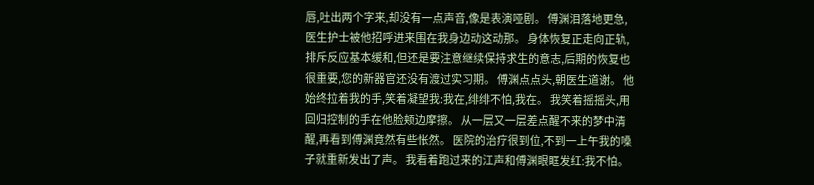唇,吐出两个字来,却没有一点声音,像是表演哑剧。 傅渊泪落地更急,医生护士被他招呼进来围在我身边动这动那。 身体恢复正走向正轨,排斥反应基本缓和,但还是要注意继续保持求生的意志,后期的恢复也很重要,您的新器官还没有渡过实习期。 傅渊点点头,朝医生道谢。 他始终拉着我的手,笑着凝望我:我在,绯绯不怕,我在。 我笑着摇摇头,用回归控制的手在他脸颊边摩擦。 从一层又一层差点醒不来的梦中清醒,再看到傅渊竟然有些怅然。 医院的治疗很到位,不到一上午我的嗓子就重新发出了声。 我看着跑过来的江声和傅渊眼眶发红:我不怕。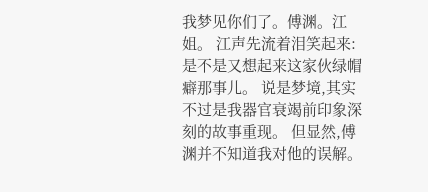我梦见你们了。傅渊。江姐。 江声先流着泪笑起来:是不是又想起来这家伙绿帽癖那事儿。 说是梦境,其实不过是我器官衰竭前印象深刻的故事重现。 但显然,傅渊并不知道我对他的误解。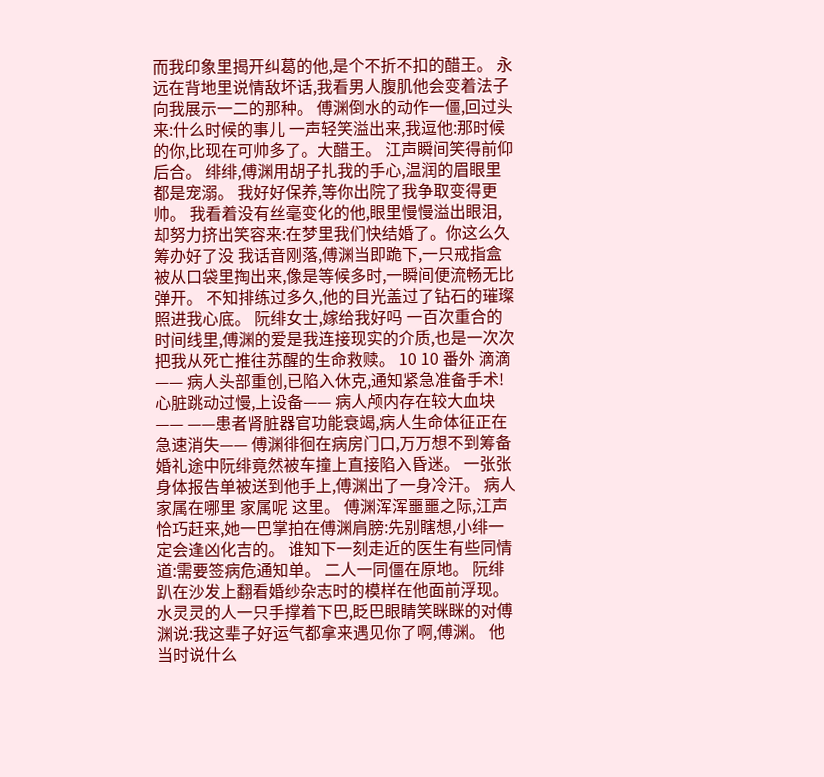而我印象里揭开纠葛的他,是个不折不扣的醋王。 永远在背地里说情敌坏话,我看男人腹肌他会变着法子向我展示一二的那种。 傅渊倒水的动作一僵,回过头来:什么时候的事儿 一声轻笑溢出来,我逗他:那时候的你,比现在可帅多了。大醋王。 江声瞬间笑得前仰后合。 绯绯,傅渊用胡子扎我的手心,温润的眉眼里都是宠溺。 我好好保养,等你出院了我争取变得更帅。 我看着没有丝毫变化的他,眼里慢慢溢出眼泪,却努力挤出笑容来:在梦里我们快结婚了。你这么久筹办好了没 我话音刚落,傅渊当即跪下,一只戒指盒被从口袋里掏出来,像是等候多时,一瞬间便流畅无比弹开。 不知排练过多久,他的目光盖过了钻石的璀璨照进我心底。 阮绯女士,嫁给我好吗 一百次重合的时间线里,傅渊的爱是我连接现实的介质,也是一次次把我从死亡推往苏醒的生命救赎。 10 10 番外 滴滴—— 病人头部重创,已陷入休克,通知紧急准备手术! 心脏跳动过慢,上设备—— 病人颅内存在较大血块—— ——患者肾脏器官功能衰竭,病人生命体征正在急速消失—— 傅渊徘徊在病房门口,万万想不到筹备婚礼途中阮绯竟然被车撞上直接陷入昏迷。 一张张身体报告单被送到他手上,傅渊出了一身冷汗。 病人家属在哪里 家属呢 这里。 傅渊浑浑噩噩之际,江声恰巧赶来,她一巴掌拍在傅渊肩膀:先别瞎想,小绯一定会逢凶化吉的。 谁知下一刻走近的医生有些同情道:需要签病危通知单。 二人一同僵在原地。 阮绯趴在沙发上翻看婚纱杂志时的模样在他面前浮现。 水灵灵的人一只手撑着下巴,眨巴眼睛笑眯眯的对傅渊说:我这辈子好运气都拿来遇见你了啊,傅渊。 他当时说什么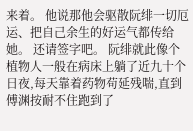来着。 他说那他会驱散阮绯一切厄运、把自己余生的好运气都传给她。 还请签字吧。 阮绯就此像个植物人一般在病床上躺了近九十个日夜,每天靠着药物苟延残喘,直到傅渊按耐不住跑到了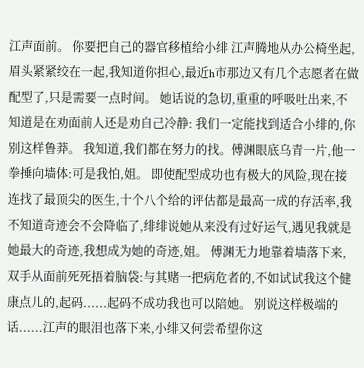江声面前。 你要把自己的器官移植给小绯 江声腾地从办公椅坐起,眉头紧紧绞在一起,我知道你担心,最近h市那边又有几个志愿者在做配型了,只是需要一点时间。 她话说的急切,重重的呼吸吐出来,不知道是在劝面前人还是劝自己冷静: 我们一定能找到适合小绯的,你别这样鲁莽。 我知道,我们都在努力的找。傅渊眼底乌青一片,他一拳捶向墙体:可是我怕,姐。 即使配型成功也有极大的风险,现在接连找了最顶尖的医生,十个八个给的评估都是最高一成的存活率,我不知道奇迹会不会降临了,绯绯说她从来没有过好运气,遇见我就是她最大的奇迹,我想成为她的奇迹,姐。 傅渊无力地靠着墙落下来,双手从面前死死捂着脑袋:与其赌一把病危者的,不如试试我这个健康点儿的,起码......起码不成功我也可以陪她。 别说这样极端的话......江声的眼泪也落下来,小绯又何尝希望你这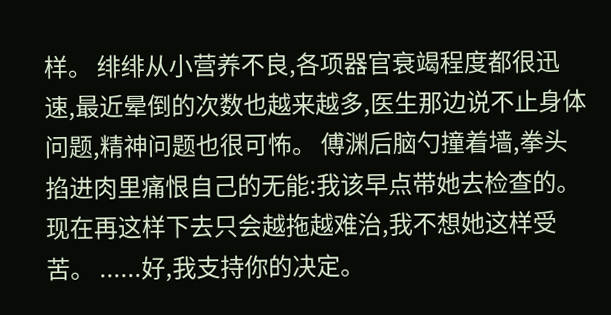样。 绯绯从小营养不良,各项器官衰竭程度都很迅速,最近晕倒的次数也越来越多,医生那边说不止身体问题,精神问题也很可怖。 傅渊后脑勺撞着墙,拳头掐进肉里痛恨自己的无能:我该早点带她去检查的。现在再这样下去只会越拖越难治,我不想她这样受苦。 ......好,我支持你的决定。